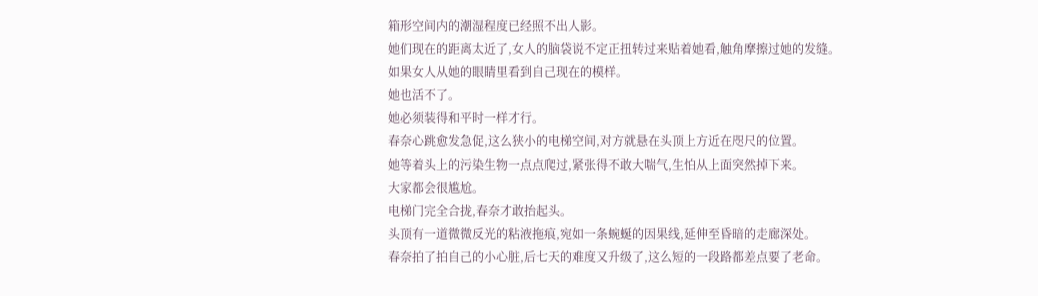箱形空间内的潮湿程度已经照不出人影。
她们现在的距离太近了,女人的脑袋说不定正扭转过来贴着她看,触角摩擦过她的发缝。
如果女人从她的眼睛里看到自己现在的模样。
她也活不了。
她必须装得和平时一样才行。
春奈心跳愈发急促,这么狭小的电梯空间,对方就悬在头顶上方近在咫尺的位置。
她等着头上的污染生物一点点爬过,紧张得不敢大喘气,生怕从上面突然掉下来。
大家都会很尴尬。
电梯门完全合拢,春奈才敢抬起头。
头顶有一道微微反光的粘液拖痕,宛如一条蜿蜒的因果线,延伸至昏暗的走廊深处。
春奈拍了拍自己的小心脏,后七天的难度又升级了,这么短的一段路都差点要了老命。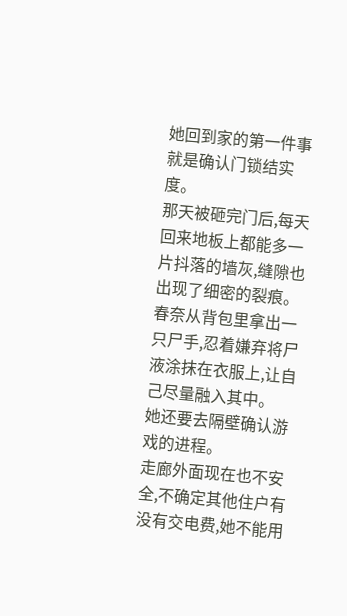她回到家的第一件事就是确认门锁结实度。
那天被砸完门后,每天回来地板上都能多一片抖落的墙灰,缝隙也出现了细密的裂痕。
春奈从背包里拿出一只尸手,忍着嫌弃将尸液涂抹在衣服上,让自己尽量融入其中。
她还要去隔壁确认游戏的进程。
走廊外面现在也不安全,不确定其他住户有没有交电费,她不能用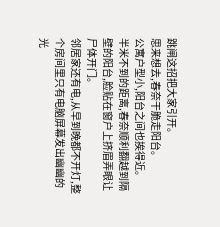跳闸这招把大家引开。
思来想去,春奈干脆走阳台。
公寓户型小,阳台之间也挨得近。
半米不到的距离,春奈顺利翻越到隔壁的阳台,脸贴在窗户上挤眉弄眼让尸体开门。
邻居家还有电,从早到晚都不开灯,整个房间里只有电脑屏幕发出幽幽的光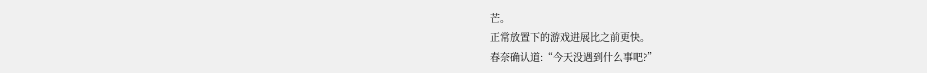芒。
正常放置下的游戏进展比之前更快。
春奈确认道:“今天没遇到什么事吧?”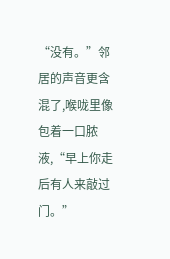“没有。”邻居的声音更含混了,喉咙里像包着一口脓液,“早上你走后有人来敲过门。”